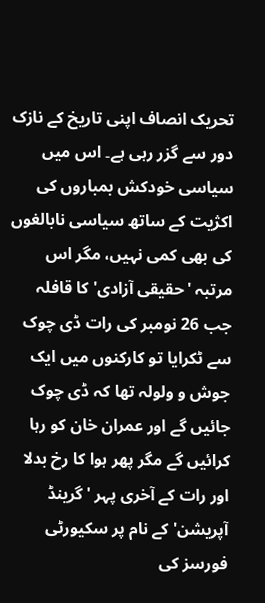تحریک انصاف اپنی تاریخ کے نازک دور سے گزر رہی ہے۔ اس میں سیاسی خودکش بمباروں کی اکژیت کے ساتھ سیاسی نابالغوں کی بھی کمی نہیں، مگر اس مرتبہ 'حقیقی آزادی' کا قافلہ جب 26 نومبر کی رات ڈی چوک سے ٹکرایا تو کارکنوں میں ایک جوش و ولولہ تھا کہ ڈی چوک جائیں گے اور عمران خان کو رہا کرائیں گے مگر پھر ہوا کا رخ بدلا اور رات کے آخری پہر 'گرینڈ آپریشن' کے نام پر سکیورٹی فورسز کی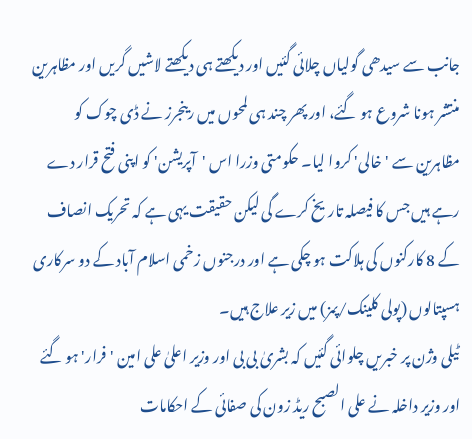جانب سے سیدھی گولیاں چلائی گئیں اور دیکھتے ہی دیکھتے لاشیں گریں اور مظاہرین منتشر ہونا شروع ہو گئے، اور پھر چند ہی لمحوں میں رینجرز نے ڈی چوک کو مظاہرین سے 'خالی' کروا لیا۔ حکومتی وزرا اس 'آپریشن' کو اپنی فتح قرار دے رہے ہیں جس کا فیصلہ تاریخ کرے گی لیکن حقیقت یہی ہے کہ تحریک انصاف کے 8 کارکنوں کی ہلاکت ہو چکی ہے اور درجنوں زخمی اسلام آباد کے دو سرکاری ہسپتالوں (پولی کلینک/پمز) میں زیر علاج ہیں۔
ٹیلی وژن پر خبریں چلوائی گئیں کہ بشریٰ بی بی اور وزیر اعلیٰ علی امین 'فرار' ہو گئے اور وزیر داخلہ نے علی الصبح ریڈ زون کی صفائی کے احکامات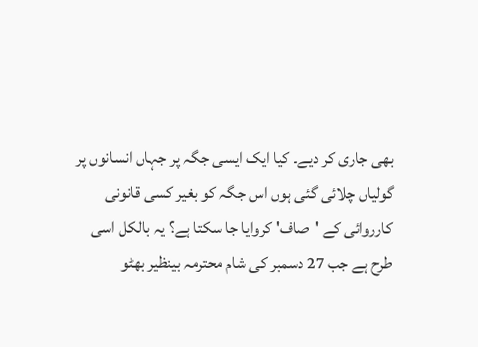بھی جاری کر دیے۔ کیا ایک ایسی جگہ پر جہاں انسانوں پر گولیاں چلائی گئی ہوں اس جگہ کو بغیر کسی قانونی کارروائی کے 'صاف' کروایا جا سکتا ہے؟ یہ بالکل اسی طرح ہے جب 27 دسمبر کی شام محترمہ بینظیر بھٹو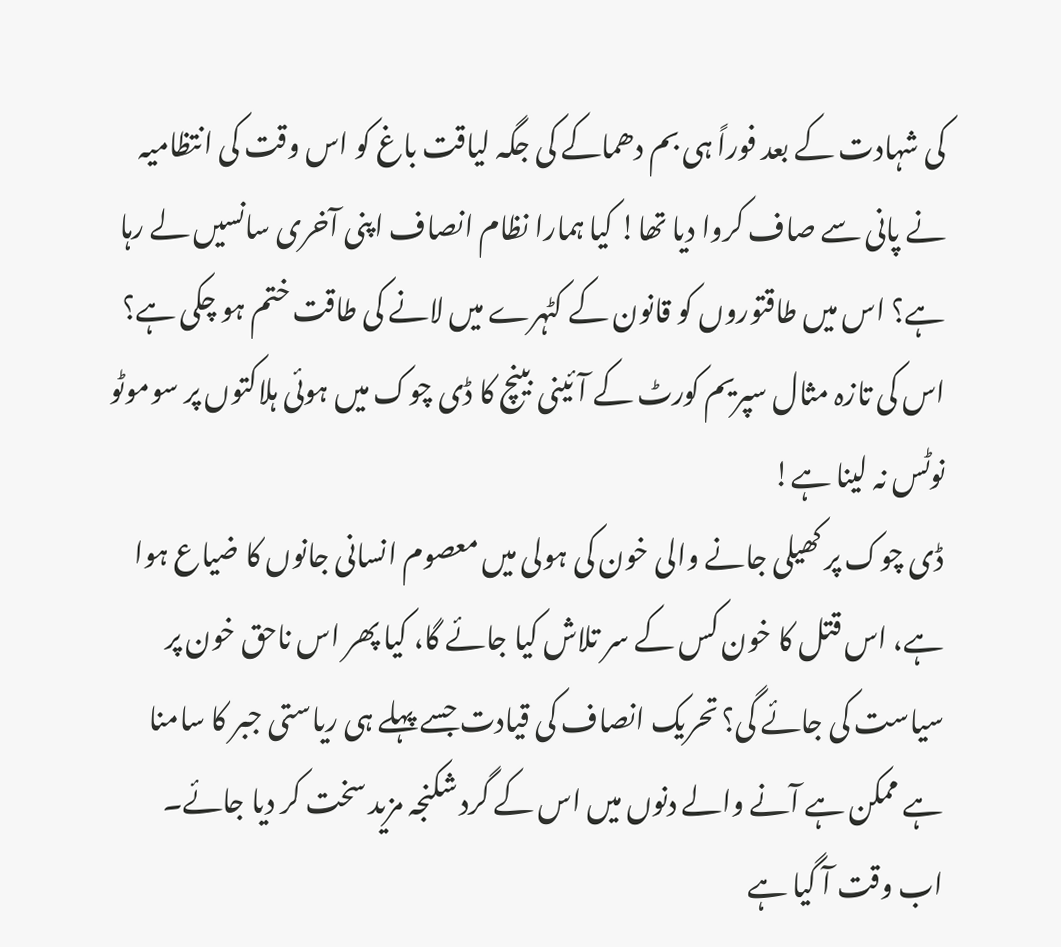کی شہادت کے بعد فوراً ہی بم دھماکے کی جگہ لیاقت باغ کو اس وقت کی انتظامیہ نے پانی سے صاف کروا دیا تھا! کیا ہمارا نظام انصاف اپنی آخری سانسیں لے رہا ہے؟ اس میں طاقتوروں کو قانون کے کٹہرے میں لانے کی طاقت ختم ہو چکی ہے؟ اس کی تازہ مثال سپریم کورٹ کے آئینی بینچ کا ڈی چوک میں ہوئی ہلاکتوں پر سوموٹو نوٹس نہ لینا ہے!
ڈی چوک پر کھیلی جانے والی خون کی ہولی میں معصوم انسانی جانوں کا ضیاع ہوا ہے، اس قتل کا خون کس کے سر تلاش کیا جائے گا، کیا پھر اس ناحق خون پر سیاست کی جائے گی؟ تحریک انصاف کی قیادت جسے پہلے ہی ریاستی جبر کا سامنا ہے ممکن ہے آنے والے دنوں میں اس کے گرد شکنجہ مزید سخت کر دیا جائے۔ اب وقت آ گیا ہے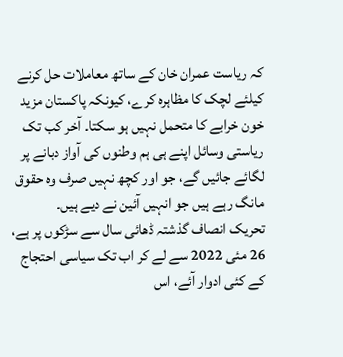کہ ریاست عمران خان کے ساتھ معاملات حل کرنے کیلئے لچک کا مظاہرہ کرے، کیونکہ پاکستان مزید خون خرابے کا متحمل نہیں ہو سکتا۔ آخر کب تک ریاستی وسائل اپنے ہی ہم وطنوں کی آواز دبانے پر لگائے جائیں گے، جو اور کچھ نہیں صرف وہ حقوق مانگ رہے ہیں جو انہیں آئین نے دیے ہیں۔
تحریک انصاف گذشتہ ڈھائی سال سے سڑکوں پر ہے، 26 مئی 2022 سے لے کر اب تک سیاسی احتجاج کے کئی ادوار آئے، اس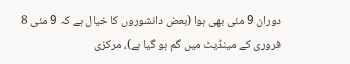دوران 9 مئی بھی ہوا (بعض دانشوروں کا خیال ہے کہ 9 مئی 8 فروری کے مینڈیٹ میں گم ہو گیا ہے)، مرکزی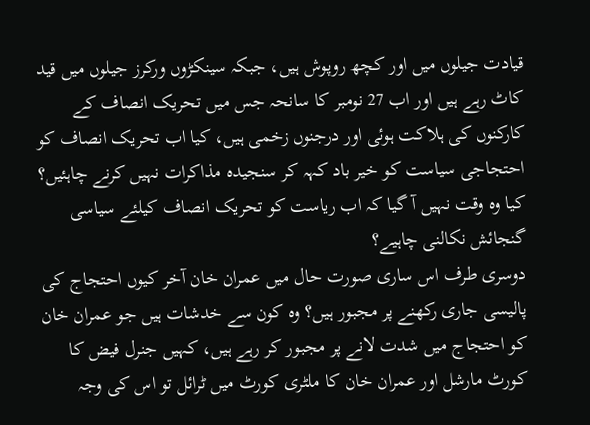قیادت جیلوں میں اور کچھ روپوش ہیں، جبکہ سینکڑوں ورکرز جیلوں میں قید کاٹ رہے ہیں اور اب 27 نومبر کا سانحہ جس میں تحریک انصاف کے کارکنوں کی ہلاکت ہوئی اور درجنوں زخمی ہیں، کیا اب تحریک انصاف کو احتجاجی سیاست کو خیر باد کہہ کر سنجیدہ مذاکرات نہیں کرنے چاہئیں؟ کیا وہ وقت نہیں آ گیا کہ اب ریاست کو تحریک انصاف کیلئے سیاسی گنجائش نکالنی چاہیے؟
دوسری طرف اس ساری صورت حال میں عمران خان آخر کیوں احتجاج کی پالیسی جاری رکھنے پر مجبور ہیں؟ وہ کون سے خدشات ہیں جو عمران خان کو احتجاج میں شدت لانے پر مجبور کر رہے ہیں، کہیں جنرل فیض کا کورٹ مارشل اور عمران خان کا ملٹری کورٹ میں ٹرائل تو اس کی وجہ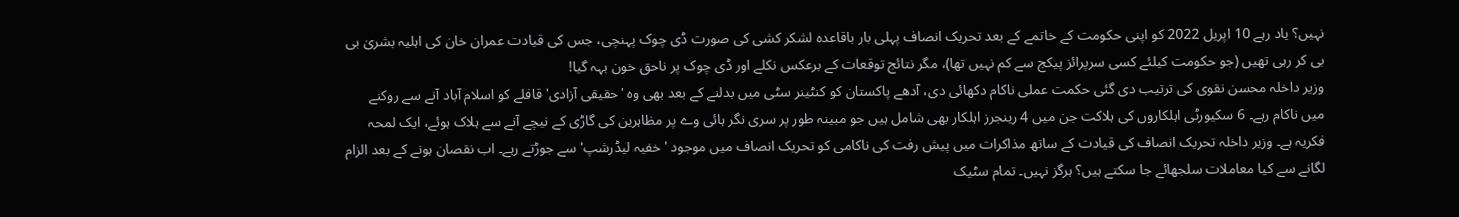نہیں؟ یاد رہے 10 اپریل 2022 کو اپنی حکومت کے خاتمے کے بعد تحریک انصاف پہلی بار باقاعدہ لشکر کشی کی صورت ڈی چوک پہنچی، جس کی قیادت عمران خان کی اہلیہ بشریٰ بی بی کر رہی تھیں (جو حکومت کیلئے کسی سرپرائز پیکج سے کم نہیں تھا)، مگر نتائج توقعات کے برعکس نکلے اور ڈی چوک پر ناحق خون بہہ گیا!
وزیر داخلہ محسن نقوی کی ترتیب دی گئی حکمت عملی ناکام دکھائی دی، آدھے پاکستان کو کنٹینر سٹی میں بدلنے کے بعد بھی وہ 'حقیقی آزادی' قافلے کو اسلام آباد آنے سے روکنے میں ناکام رہے۔ 6 سکیورٹی اہلکاروں کی ہلاکت جن میں 4 رینجرز اہلکار بھی شامل ہیں جو مبینہ طور پر سری نگر ہائی وے پر مظاہرین کی گاڑی کے نیچے آنے سے ہلاک ہوئے، ایک لمحہ فکریہ ہے۔ وزیر داخلہ تحریک انصاف کی قیادت کے ساتھ مذاکرات میں پیش رفت کی ناکامی کو تحریک انصاف میں موجود 'خفیہ لیڈرشپ' سے جوڑتے رہے۔ اب نقصان ہونے کے بعد الزام لگانے سے کیا معاملات سلجھائے جا سکتے ہیں؟ ہرگز نہیں۔ تمام سٹیک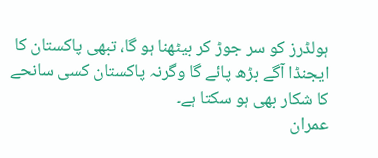ہولڈرز کو سر جوڑ کر بیٹھنا ہو گا، تبھی پاکستان کا ایجنڈا آگے بڑھ پائے گا وگرنہ پاکستان کسی سانحے کا شکار بھی ہو سکتا ہے۔
عمران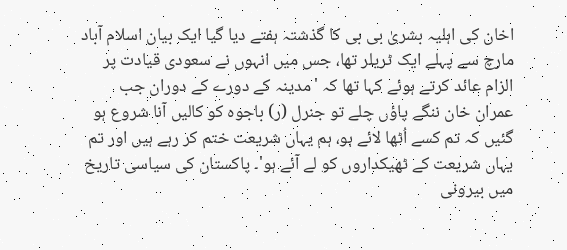اخان کی اہلیہ بشریٰ بی بی کا گذشتہ ہفتے دیا گیا ایک بیان اسلام آباد مارچ سے پہلے ایک ٹریلر تھا، جس میں انہوں نے سعودی قیادت پر الزام عائد کرتے ہوئے کہا تھا کہ 'مدینہ کے دورے کے دوران جب عمران خان ننگے پاؤں چلے تو جنرل (ر) باجوہ کو کالیں آنا شروع ہو گئیں کہ تم کسے اُٹھا لائے ہو، ہم یہاں شریعت ختم کر رہے ہیں اور تم یہاں شریعت کے ٹھیکداروں کو لے آئے ہو'۔ پاکستان کی سیاسی تاریخ میں بیرونی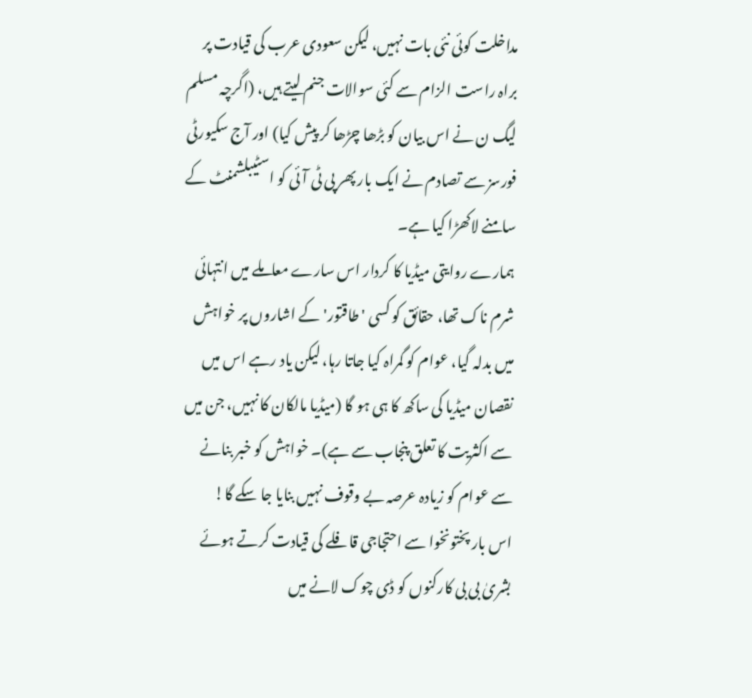مداخلت کوئی نئی بات نہیں، لیکن سعودی عرب کی قیادت پر براہ راست الزام سے کئی سوالات جنم لیتے ہیں، (اگرچہ مسلم لیگ ن نے اس بیان کو بڑھا چڑھا کر پیش کیا) اور آج سکیورٹی فورسز سے تصادم نے ایک بار پھر پی ٹی آئی کو اسٹیبلشمنٹ کے سامنے لاکھڑا کیا ہے۔
ہمارے روایتی میڈیا کا کردار اس سارے معاملے میں انتہائی شرم ناک تھا، حقائق کو کسی 'طاقتور' کے اشاروں پر خواہش میں بدلہ گیا، عوام کو گمراہ کیا جاتا رہا، لیکن یاد رہے اس میں نقصان میڈیا کی ساکھ کا ہی ہو گا (میڈیا مالکان کا نہیں، جن میں سے اکثریت کا تعلق پنجاب سے ہے)۔ خواہش کو خبر بنانے سے عوام کو زیادہ عرصہ بے وقوف نہیں بنایا جا سکے گا!
اس بار پختونخوا سے احتجاجی قافلے کی قیادت کرتے ہوئے بشریٰ بی بی کارکنوں کو ڈی چوک لانے میں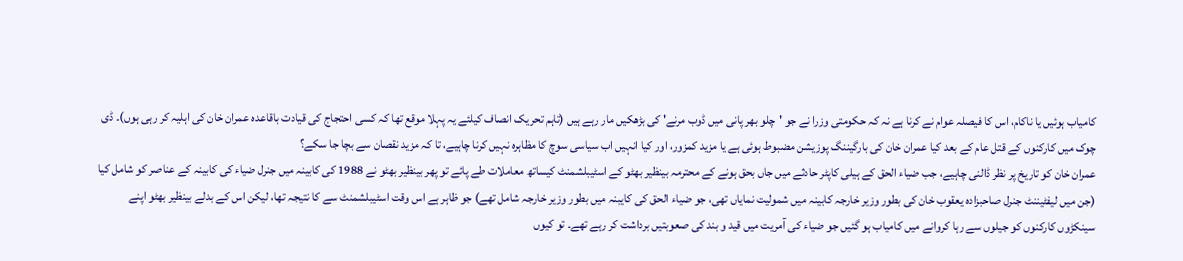کامیاب ہوئیں یا ناکام، اس کا فیصلہ عوام نے کرنا ہے نہ کہ حکومتی وزرا نے جو 'چلو بھر پانی میں ڈوب مرنے' کی بڑھکیں مار رہے ہیں (تاہم تحریک انصاف کیلئے یہ پہلا موقع تھا کہ کسی احتجاج کی قیادت باقاعدہ عمران خان کی اہلیہ کر رہی ہوں)۔ ڈی چوک میں کارکنوں کے قتل عام کے بعد کیا عمران خان کی بارگیننگ پوزیشن مضبوط ہوئی ہے یا مزید کمزور، اور کیا انہیں اب سیاسی سوچ کا مظاہرہ نہیں کرنا چاہیے، تا کہ مزید نقصان سے بچا جا سکے؟
عمران خان کو تاریخ پر نظر ڈالنی چاہیے، جب ضیاء الحق کے ہیلی کاپٹر حادثے میں جاں بحق ہونے کے محترمہ بینظیر بھٹو کے اسٹیبلشمنٹ کیساتھ معاملات طے پائے تو پھر بینظیر بھٹو نے 1988 کی کابینہ میں جنرل ضیاء کی کابینہ کے عناصر کو شامل کیا (جن میں لیفٹیننٹ جنرل صاحبزادہ یعقوب خان کی بطور وزیر خارجہ کابینہ میں شمولیت نمایاں تھی، جو ضیاء الحق کی کایبنہ میں بطور وزیر خارجہ شامل تھے) جو ظاہر ہے اس وقت اسٹیبلشمنٹ سے کا نتیجہ تھا، لیکن اس کے بدلے بینظیر بھٹو اپنے سینکڑوں کارکنوں کو جیلوں سے رہا کروانے میں کامیاب ہو گئیں جو ضیاء کی آمریت میں قید و بند کی صعوبتیں برداشت کر رہے تھے۔ تو کیوں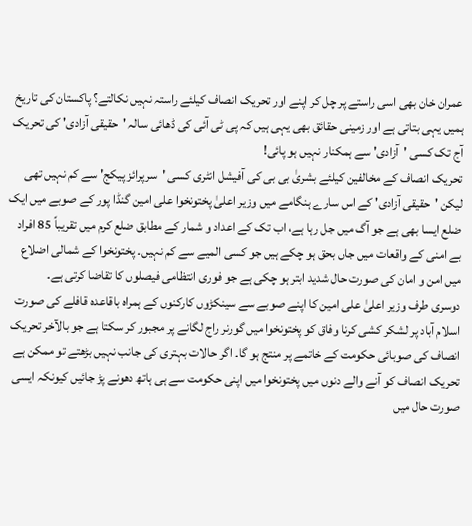عمران خان بھی اسی راستے پر چل کر اپنے اور تحریک انصاف کیلئے راستہ نہیں نکالتے؟ پاکستان کی تاریخ ہمیں یہی بتاتی ہے اور زمینی حقائق بھی یہی ہیں کہ پی ٹی آئی کی ڈھائی سالہ 'حقیقی آزادی' کی تحریک آج تک کسی 'آزادی' سے ہمکنار نہیں ہو پائی!
تحریک انصاف کے مخالفین کیلئے بشریٰ بی بی کی آفیشل انٹری کسی 'سرپرائز پیکج' سے کم نہیں تھی لیکن 'حقیقی آزادی' کے اس سارے ہنگامے میں وزیر اعلیٰ پختونخوا علی امین گنڈا پور کے صوبے میں ایک ضلع ایسا بھی ہے جو آگ میں جل رہا ہے، اب تک کے اعداد و شمار کے مطابق ضلع کرم میں تقریباً 85 افراد بے امنی کے واقعات میں جاں بحق ہو چکے ہیں جو کسی المیے سے کم نہیں۔ پختونخوا کے شمالی اضلاع میں امن و امان کی صورت حال شدید ابتر ہو چکی ہے جو فوری انتظامی فیصلوں کا تقاضا کرتی ہے۔
دوسری طرف وزیر اعلیٰ علی امین کا اپنے صوبے سے سینکڑوں کارکنوں کے ہمراہ باقاعدہ قافلے کی صورت اسلام آباد پر لشکر کشی کرنا وفاق کو پختونخوا میں گورنر راج لگانے پر مجبور کر سکتا ہے جو بالآخر تحریک انصاف کی صوبائی حکومت کے خاتمے پر منتج ہو گا۔ اگر حالات بہتری کی جانب نہیں بڑھتے تو ممکن ہے تحریک انصاف کو آنے والے دنوں میں پختونخوا میں اپنی حکومت سے ہی ہاتھ دھونے پڑ جائیں کیونکہ ایسی صورت حال میں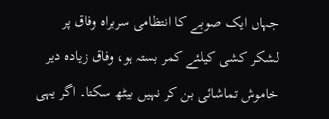جہاں ایک صوبے کا انتظامی سربراہ وفاق پر لشکر کشی کیلئے کمر بستہ ہو، وفاق زیادہ دیر خاموش تماشائی بن کر نہیں بیٹھ سکتا۔ اگر یہی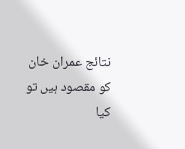نتائج عمران خان کو مقصود ہیں تو کیا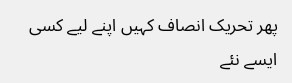پھر تحریک انصاف کہیں اپنے لیے کسی ایسے نئے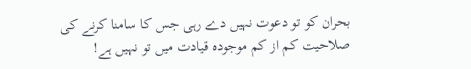بحران کو تو دعوت نہیں دے رہی جس کا سامنا کرنے کی صلاحیت کم از کم موجودہ قیادت میں تو نہیں ہے!